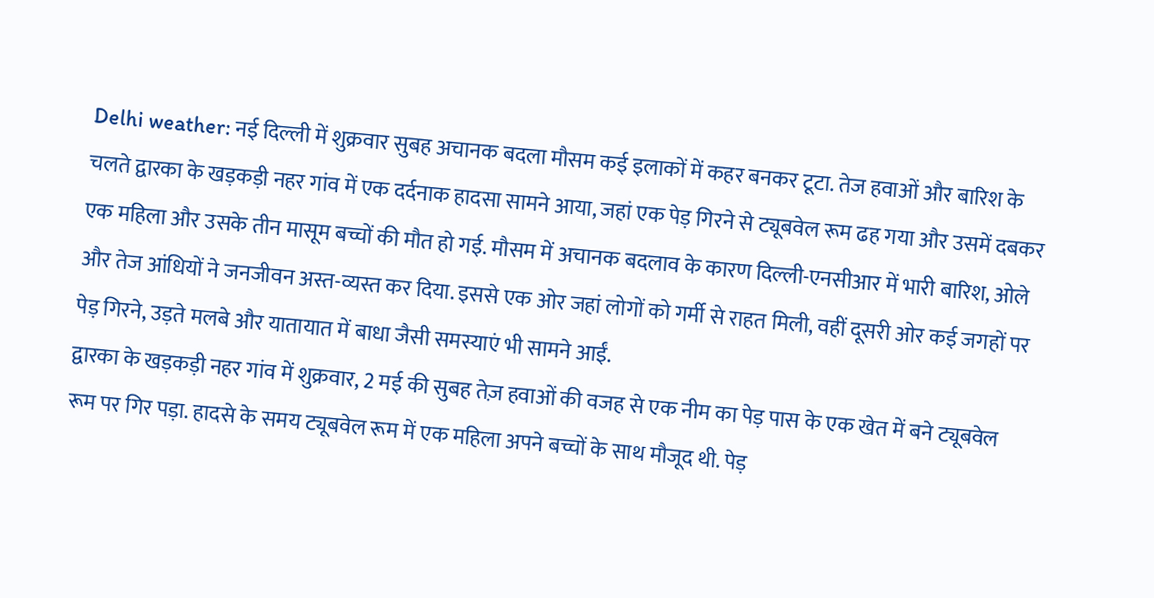Delhi weather: नई दिल्ली में शुक्रवार सुबह अचानक बदला मौसम कई इलाकों में कहर बनकर टूटा. तेज हवाओं और बारिश के चलते द्वारका के खड़कड़ी नहर गांव में एक दर्दनाक हादसा सामने आया, जहां एक पेड़ गिरने से ट्यूबवेल रूम ढह गया और उसमें दबकर एक महिला और उसके तीन मासूम बच्चों की मौत हो गई. मौसम में अचानक बदलाव के कारण दिल्ली-एनसीआर में भारी बारिश, ओले और तेज आंधियों ने जनजीवन अस्त-व्यस्त कर दिया. इससे एक ओर जहां लोगों को गर्मी से राहत मिली, वहीं दूसरी ओर कई जगहों पर पेड़ गिरने, उड़ते मलबे और यातायात में बाधा जैसी समस्याएं भी सामने आईं.
द्वारका के खड़कड़ी नहर गांव में शुक्रवार, 2 मई की सुबह तेज़ हवाओं की वजह से एक नीम का पेड़ पास के एक खेत में बने ट्यूबवेल रूम पर गिर पड़ा. हादसे के समय ट्यूबवेल रूम में एक महिला अपने बच्चों के साथ मौजूद थी. पेड़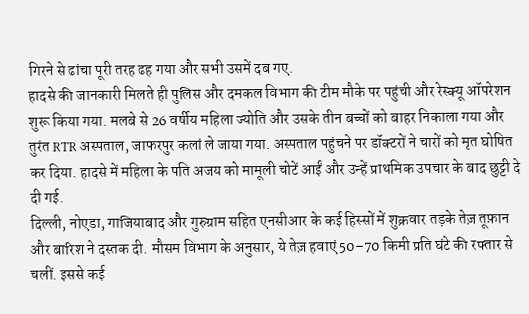गिरने से ढांचा पूरी तरह ढह गया और सभी उसमें दब गए.
हादसे की जानकारी मिलते ही पुलिस और दमकल विभाग की टीम मौके पर पहुंची और रेस्क्यू ऑपरेशन शुरू किया गया. मलबे से 26 वर्षीय महिला ज्योति और उसके तीन बच्चों को बाहर निकाला गया और तुरंत RTR अस्पताल, जाफरपुर कलां ले जाया गया. अस्पताल पहुंचने पर डॉक्टरों ने चारों को मृत घोषित कर दिया. हादसे में महिला के पति अजय को मामूली चोटें आईं और उन्हें प्राथमिक उपचार के बाद छुट्टी दे दी गई.
दिल्ली, नोएडा, गाजियाबाद और गुरुग्राम सहित एनसीआर के कई हिस्सों में शुक्रवार तड़के तेज़ तूफ़ान और बारिश ने दस्तक दी. मौसम विभाग के अनुसार, ये तेज़ हवाएं 50–70 किमी प्रति घंटे की रफ्तार से चलीं. इससे कई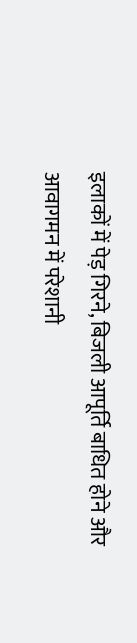इलाकों में पेड़ गिरने, बिजली आपूर्ति बाधित होने और आवागमन में परेशानी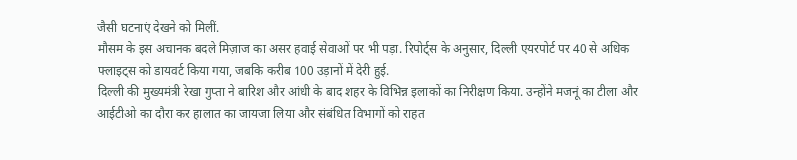जैसी घटनाएं देखने को मिलीं.
मौसम के इस अचानक बदले मिज़ाज का असर हवाई सेवाओं पर भी पड़ा. रिपोर्ट्स के अनुसार, दिल्ली एयरपोर्ट पर 40 से अधिक फ्लाइट्स को डायवर्ट किया गया, जबकि करीब 100 उड़ानों में देरी हुई.
दिल्ली की मुख्यमंत्री रेखा गुप्ता ने बारिश और आंधी के बाद शहर के विभिन्न इलाकों का निरीक्षण किया. उन्होंने मजनूं का टीला और आईटीओ का दौरा कर हालात का जायजा लिया और संबंधित विभागों को राहत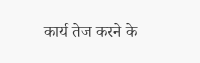कार्य तेज करने के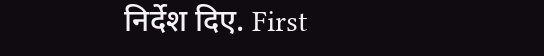निर्देश दिए. First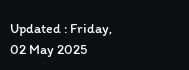Updated : Friday, 02 May 2025